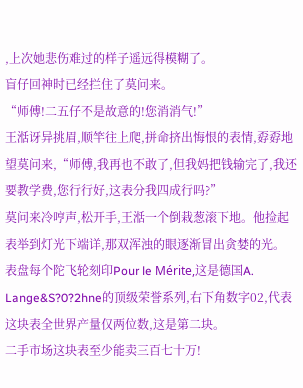,上次她悲伤难过的样子遥远得模糊了。
盲仔回神时已经拦住了莫问来。
“师傅!二五仔不是故意的!您消消气!”
王湉讶异挑眉,顺竿往上爬,拼命挤出悔恨的表情,孬孬地望莫问来,“师傅,我再也不敢了,但我妈把钱输完了,我还要教学费,您行行好,这表分我四成行吗?”
莫问来冷哼声,松开手,王湉一个倒栽葱滚下地。他捡起表举到灯光下端详,那双浑浊的眼逐渐冒出贪婪的光。
表盘每个陀飞轮刻印Pour le Mérite,这是德国A. Lange&S?0?2hne的顶级荣誉系列,右下角数字02,代表这块表全世界产量仅两位数,这是第二块。
二手市场这块表至少能卖三百七十万!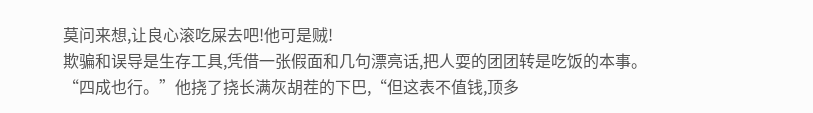莫问来想,让良心滚吃屎去吧!他可是贼!
欺骗和误导是生存工具,凭借一张假面和几句漂亮话,把人耍的团团转是吃饭的本事。
“四成也行。”他挠了挠长满灰胡茬的下巴,“但这表不值钱,顶多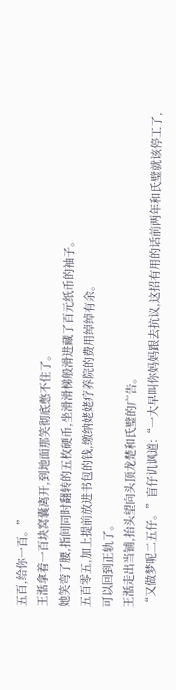五百,给你一百。”
王湉拿着一百块窝囊离开,到地面那笑彻底憋不住了。
她笑弯了腰,指间同时翻转的五枚硬币,坐滑滑梯般滑进藏了百元纸币的袖子。
五百零五,加上提前放进书包的钱,缴纳姥姥疗养院的费用绰绰有余。
可以回到正轨了。
王湉走出当铺,抬头望向头顶龙楚和氏璧的广告。
“又做梦呢二五仔。”盲仔讥讽道:“一大早叫你妈妈跟去抗议,这招有用的话前两年和氏璧就该停工了,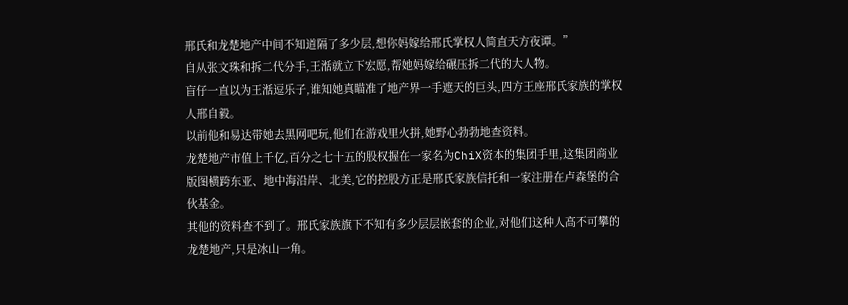邢氏和龙楚地产中间不知道隔了多少层,想你妈嫁给邢氏掌权人简直天方夜谭。”
自从张文珠和拆二代分手,王湉就立下宏愿,帮她妈嫁给碾压拆二代的大人物。
盲仔一直以为王湉逗乐子,谁知她真瞄准了地产界一手遮天的巨头,四方王座邢氏家族的掌权人邢自毅。
以前他和易达带她去黑网吧玩,他们在游戏里火拼,她野心勃勃地查资料。
龙楚地产市值上千亿,百分之七十五的股权握在一家名为ChiX资本的集团手里,这集团商业版图横跨东亚、地中海沿岸、北美,它的控股方正是邢氏家族信托和一家注册在卢森堡的合伙基金。
其他的资料查不到了。邢氏家族旗下不知有多少层层嵌套的企业,对他们这种人高不可攀的龙楚地产,只是冰山一角。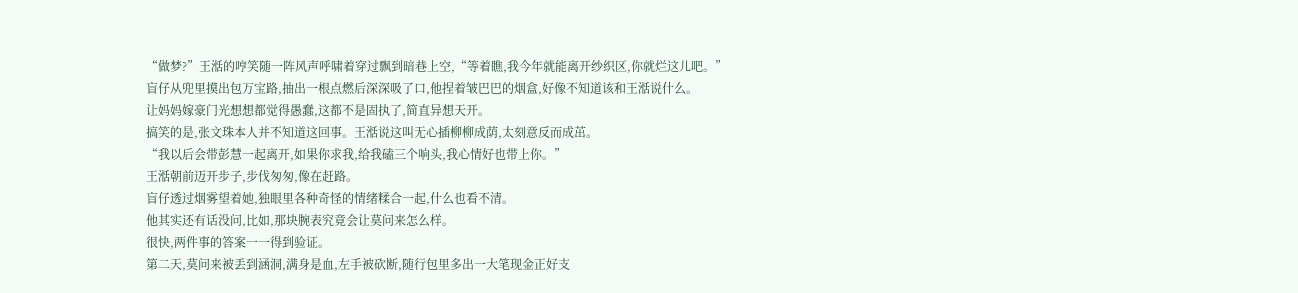“做梦?”王湉的哼笑随一阵风声呼啸着穿过飘到暗巷上空,“等着瞧,我今年就能离开纱织区,你就烂这儿吧。”
盲仔从兜里摸出包万宝路,抽出一根点燃后深深吸了口,他捏着皱巴巴的烟盒,好像不知道该和王湉说什么。
让妈妈嫁豪门光想想都觉得愚蠢,这都不是固执了,简直异想天开。
搞笑的是,张文珠本人并不知道这回事。王湉说这叫无心插柳柳成荫,太刻意反而成茁。
“我以后会带彭慧一起离开,如果你求我,给我磕三个响头,我心情好也带上你。”
王湉朝前迈开步子,步伐匆匆,像在赶路。
盲仔透过烟雾望着她,独眼里各种奇怪的情绪糅合一起,什么也看不清。
他其实还有话没问,比如,那块腕表究竟会让莫问来怎么样。
很快,两件事的答案一一得到验证。
第二天,莫问来被丢到涵洞,满身是血,左手被砍断,随行包里多出一大笔现金正好支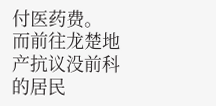付医药费。
而前往龙楚地产抗议没前科的居民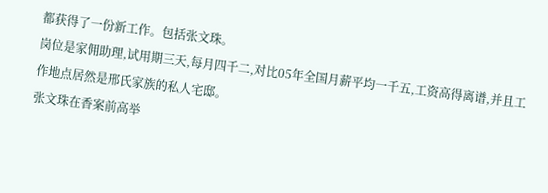都获得了一份新工作。包括张文珠。
岗位是家佣助理,试用期三天,每月四千二,对比05年全国月薪平均一千五,工资高得离谱,并且工作地点居然是邢氏家族的私人宅邸。
张文珠在香案前高举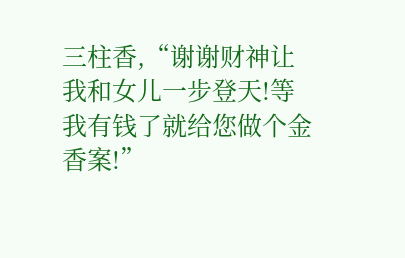三柱香,“谢谢财神让我和女儿一步登天!等我有钱了就给您做个金香案!”